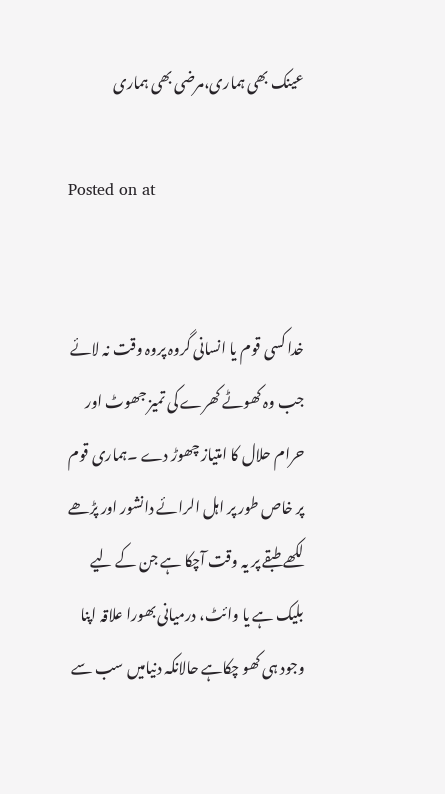عینک بھی ہماری،مرضی بھی ہماری

Posted on at


خدا کسی قوم یا انسانی گروہ پروہ وقت نہ لائے جب وہ کھوٹے کھرے کی تمیز جھوٹ اور حرام حلال کا امتیاز چھوڑ دے ۔ہماری قوم پر خاص طور پر اہل الرائے دانشور اور پڑھے لکھے طبقے پر یہ وقت آچکا ہے جن کے لیے بلیک ہے یا وائٹ، درمیانی بھورا علاقہ اپنا وجود ہی کھو چکاہے حالانکہ دنیامیں سب سے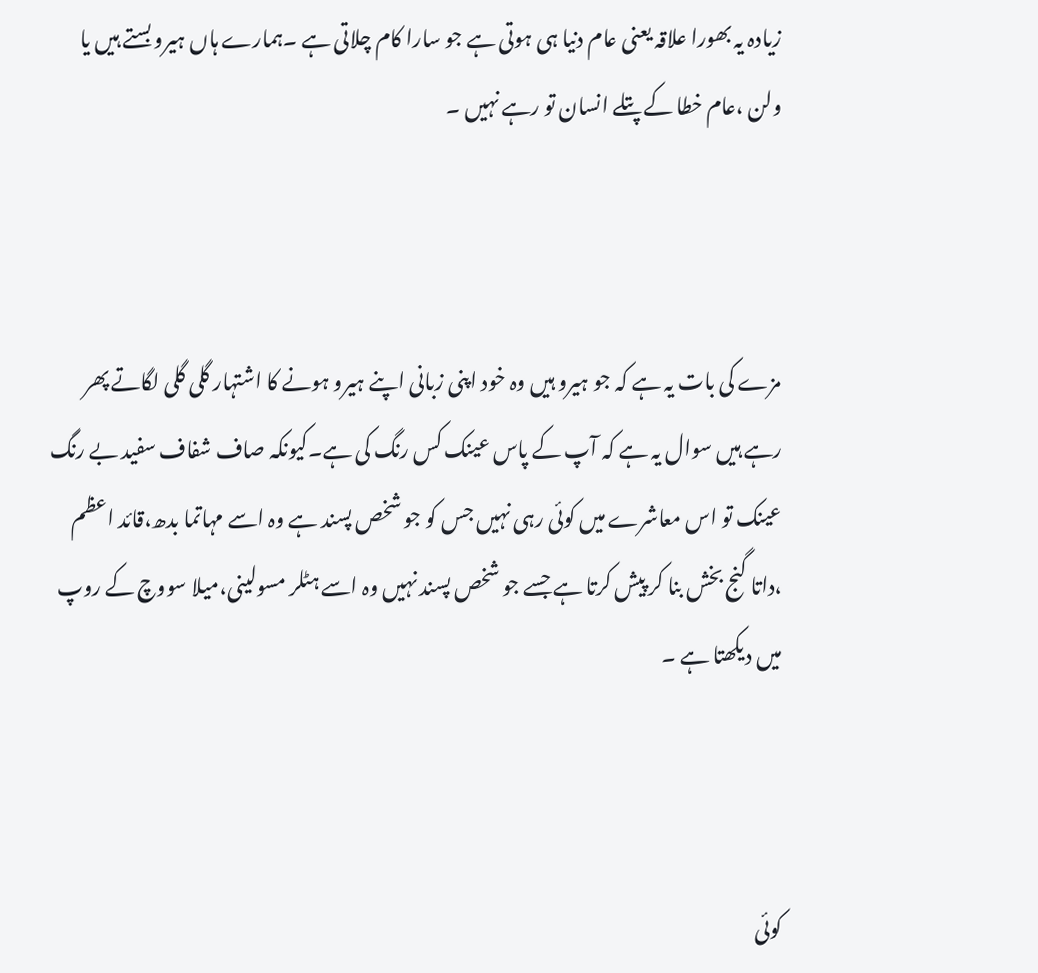زیادہ یہ بھورا علاقہ یعنی عام دنیا ہی ہوتی ہے جو سارا کام چلاتی ہے ۔ہمارے ہاں ہیرو بستے ہیں یا ولن ،عام خطا کے پتلے انسان تو رہے نہیں ۔



مزے کی بات یہ ہے کہ جو ہیرو ہیں وہ خود اپنی زبانی اپنے ہیرو ہونے کا اشتہار گلی گلی لگاتے پھر رہے ہیں سوال یہ ہے کہ آپ کے پاس عینک کس رنگ کی ہے۔کیونکہ صاف شفاف سفید بے رنگ عینک تو اس معاشرے میں کوئی رہی نہیں جس کو جو شخص پسند ہے وہ اسے مہاتما بدھ،قائد اعظم ،داتا گنج بخش بنا کر پیش کرتا ہے جسے جو شخص پسند نہیں وہ اسے ہٹلر مسولینی،میلا سووچ کے روپ میں دیکھتا ہے ۔



کوئی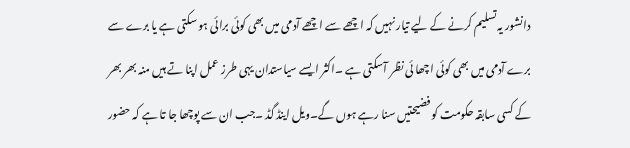دانشور یہ تسلیم کرنے کے لیے تیار نہیں کہ اچھے سے اچھے آدمی میں بھی کوئی برائی ہو سکتی ہے یا برے سے برے آدمی میں بھی کوئی اچھا ئی نظر آسکتی ہے ۔اکثر ایسے سیاستدان یہی طرز عمل اپنا تے ہیں منہ بھر بھر کے کسی سابقہ حکومت کو فضیحتیں سنا رہے ہوں گے۔ویل اینڈ گڈ ۔جب ان سے پوچھا جا تا ہے کہ حضور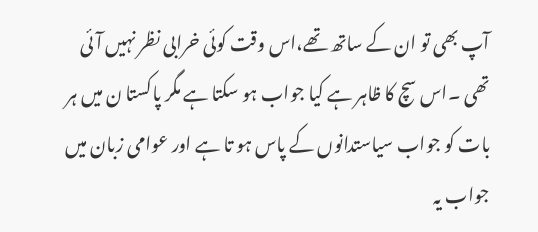آپ بھی تو ان کے ساتھ تھے،اس وقت کوئی خرابی نظر نہیں آئی تھی ۔اس سچ کا ظاہر ہے کیا جواب ہو سکتا ہے مگر پاکستا ن میں ہر بات کو جواب سیاستدانوں کے پاس ہو تا ہے اور عوامی زبان میں جواب یہ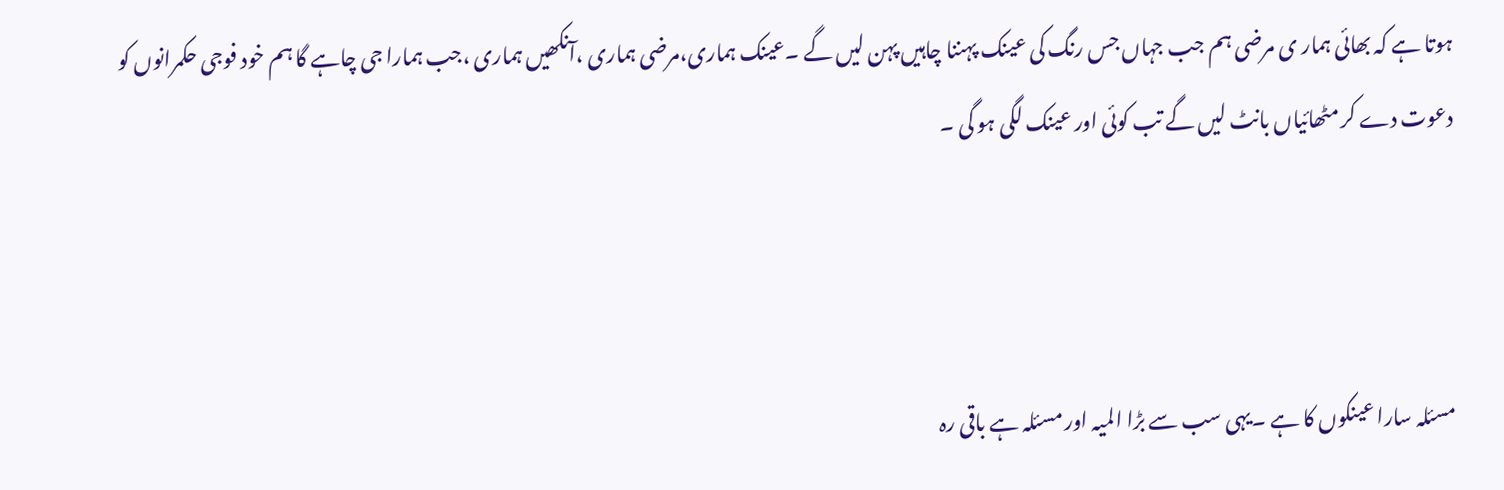ہوتا ہے کہ بھائی ہمار ی مرضی ہم جب جہاں جس رنگ کی عینک پہننا چاہیں پہن لیں گے ۔عینک ہماری،مرضی ہماری ،آنکھیں ہماری ،جب ہمارا جی چاہے گا ہم خود فوجی حکمرانوں کو دعوت دے کر مٹھائیاں بانٹ لیں گے تب کوئی اور عینک لگی ہو گی ۔



مسئلہ سارا عینکوں کا ہے ۔یہی سب سے بڑا المیہ اور مسئلہ ہے باقی رہ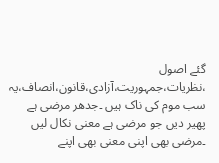گئے اصول ،نظریات،جمہوریت،آزادی،قانون،انصاف،یہ سب موم کی ناک ہیں ۔جدھر مرضی ہے پھیر دیں جو مرضی ہے معنی نکال لیں ۔مرضی بھی اپنی معنی بھی اپنے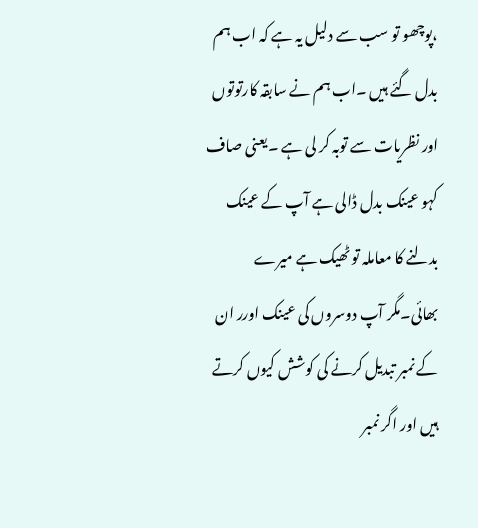،پوچھو تو سب سے دلیل یہ ہے کہ اب ہم بدل گئے ہیں ۔اب ہم نے سابقہ کارتوتوں اور نظریات سے توبہ کر لی ہے ۔یعنی صاف کہو عینک بدل ڈالی ہے آپ کے عینک بدلنے کا معاملہ تو ٹھیک ہے میرے بھائی۔مگر آپ دوسروں کی عینک اورر ان کے نمبر تبدیل کرنے کی کوشش کیوں کرتے ہیں اور اگر نمبر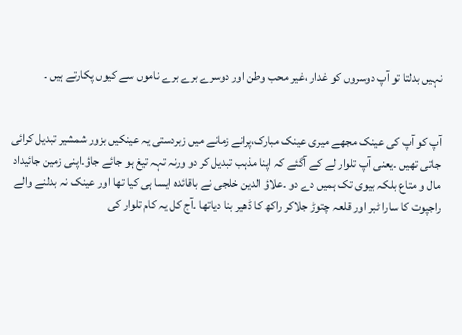نہیں بدلتا تو آپ دوسروں کو غدار ،غیر محب وطن اور دوسرے برے برے ناموں سے کیوں پکارتے ہیں ۔


آپ کو آپ کی عینک مجھے میری عینک مبارک،پرانے زمانے میں زبردستی یہ عینکیں بزور شمشیر تبدیل کرائی جاتی تھیں ۔یعنی آپ تلوار لے کے آگئے کہ اپنا مذہب تبدیل کر دو ورنہ تہہ تیغ ہو جائے جاؤ۔اپنی زمین جائیداد مال و متاع بلکہ بیوی تک ہمیں دے دو ۔علاؤ الدین خلجی نے باقائدہ ایسا ہی کیا تھا اور عینک نہ بدلنے والے راجپوت کا سارا ٹبر اور قلعہ چتوڑ جلاکر راکھ کا ڈھیر بنا دیاتھا ۔آج کل یہ کام تلوار کی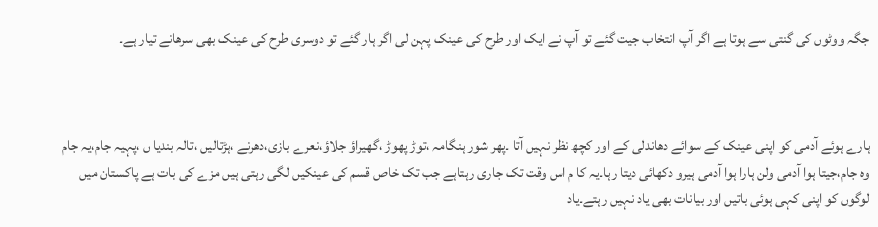جگہ ووٹوں کی گنتی سے ہوتا ہے اگر آپ انتخاب جیت گئے تو آپ نے ایک اور طرح کی عینک پہن لی اگر ہار گئے تو دوسری طرح کی عینک بھی سرھانے تیار ہے۔



ہارے ہوئے آدمی کو اپنی عینک کے سوائے دھاندلی کے اور کچھ نظر نہیں آتا ۔پھر شور ہنگامہ ،توڑ پھوڑ ،گھیراؤ جلاؤ،نعرے بازی،دھرنے ،ہڑتالیں ،تالہ بندیا ں ،پہیہ جام،یہ جام وہ جام،جیتا ہوا آدمی ولن ہارا ہوا آدمی ہیرو دکھائی دیتا رہا۔یہ کا م اس وقت تک جاری رہتاہے جب تک خاص قسم کی عینکیں لگی رہتی ہیں مزے کی بات ہے پاکستان میں لوگوں کو اپنی کہی ہوئی باتیں اور بیانات بھی یاد نہیں رہتے۔یاد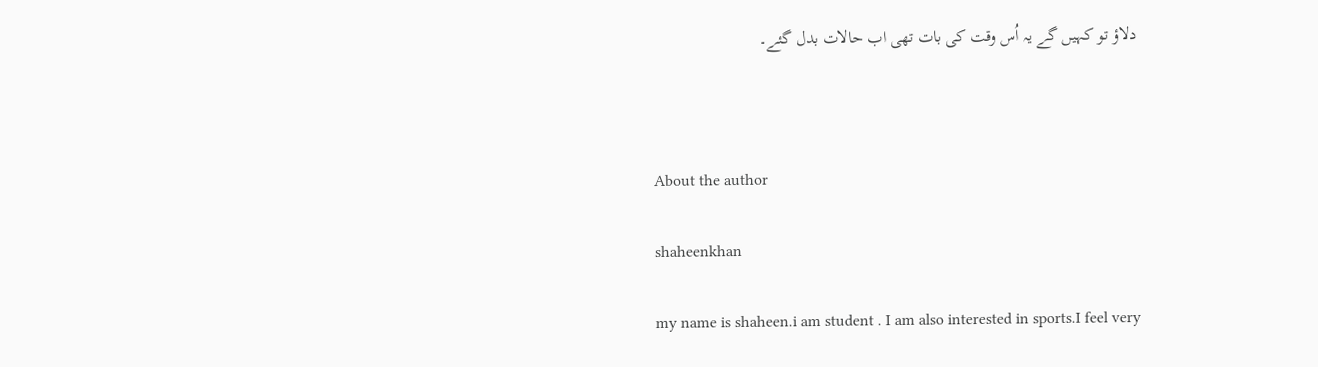دلاؤ تو کہیں گے یہ اُس وقت کی بات تھی اب حالات بدل گئے۔



About the author

shaheenkhan

my name is shaheen.i am student . I am also interested in sports.I feel very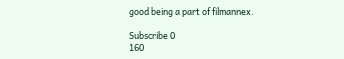good being a part of filmannex.

Subscribe 0
160